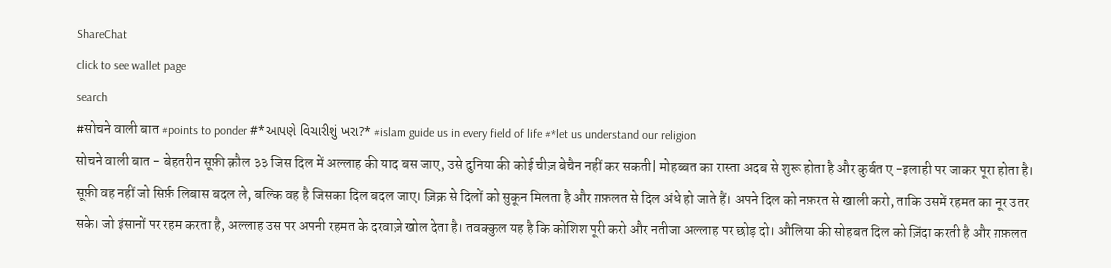ShareChat
click to see wallet page
search
#सोचने वाली बात #points to ponder #*આપણે વિચારીશું ખરા?* #islam guide us in every field of life #*let us understand our religion
सोचने वाली बात - बेहतरीन सूफ़ी क़ौल ३३ जिस दिल में अल्लाह की याद बस जाए, उसे दुनिया की कोई चीज़ बेचैन नहीं कर सकती| मोहब्बत का रास्ता अदब से शुरू होता है और कुर्बत ए -इलाही पर जाकर पूरा होता है। सूफ़ी वह नहीं जो सिर्फ़ लिबास बदल ले, बल्कि वह है जिसका दिल बदल जाए। ज़िक्र से दिलों को सुकून मिलता है और ग़फ़लत से दिल अंधे हो जाते हैं। अपने दिल को नफ़रत से खाली करो, ताकि उसमें रहमत का नूर उतर सके। जो इंसानों पर रहम करता है, अल्लाह उस पर अपनी रहमत के दरवाज़े खोल देता है। तवक्कुल यह है कि कोशिश पूरी करो और नतीजा अल्लाह पर छोड़ दो। औलिया की सोहबत दिल को ज़िंदा करती है और ग़फ़लत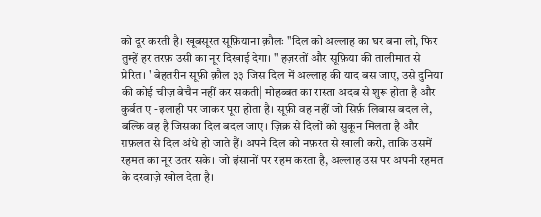को दूर करती है। खूबसूरत सूफ़ियाना क़ौलः "दिल को अल्लाह का घर बना लो, फिर तुम्हें हर तरफ़ उसी का नूर दिखाई देगा। " हज़रतों और सूफ़िया की तालीमात से प्रेरित। ' बेहतरीन सूफ़ी क़ौल ३३ जिस दिल में अल्लाह की याद बस जाए, उसे दुनिया की कोई चीज़ बेचैन नहीं कर सकती| मोहब्बत का रास्ता अदब से शुरू होता है और कुर्बत ए -इलाही पर जाकर पूरा होता है। सूफ़ी वह नहीं जो सिर्फ़ लिबास बदल ले, बल्कि वह है जिसका दिल बदल जाए। ज़िक्र से दिलों को सुकून मिलता है और ग़फ़लत से दिल अंधे हो जाते हैं। अपने दिल को नफ़रत से खाली करो, ताकि उसमें रहमत का नूर उतर सके। जो इंसानों पर रहम करता है, अल्लाह उस पर अपनी रहमत के दरवाज़े खोल देता है।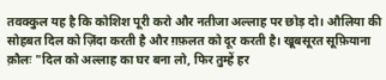तवक्कुल यह है कि कोशिश पूरी करो और नतीजा अल्लाह पर छोड़ दो। औलिया की सोहबत दिल को ज़िंदा करती है और ग़फ़लत को दूर करती है। खूबसूरत सूफ़ियाना क़ौलः "दिल को अल्लाह का घर बना लो, फिर तुम्हें हर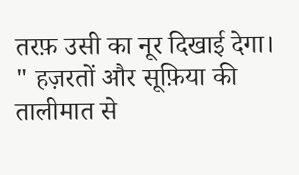तरफ़ उसी का नूर दिखाई देगा। " हज़रतों और सूफ़िया की तालीमात से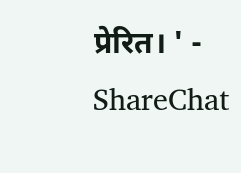प्रेरित। ' - ShareChat